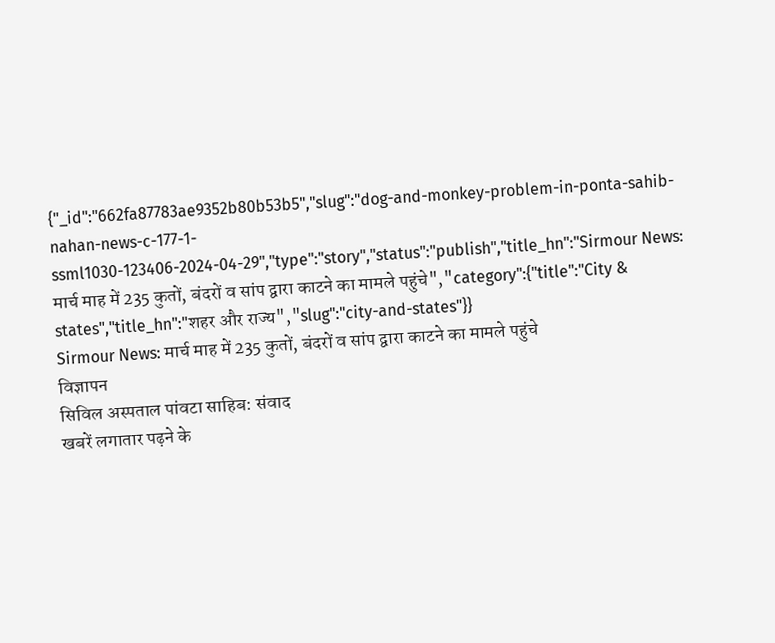{"_id":"662fa87783ae9352b80b53b5","slug":"dog-and-monkey-problem-in-ponta-sahib-nahan-news-c-177-1-ssml1030-123406-2024-04-29","type":"story","status":"publish","title_hn":"Sirmour News: मार्च माह में 235 कुतों, बंदरों व सांप द्वारा काटने का मामले पहुंचे","category":{"title":"City & states","title_hn":"शहर और राज्य","slug":"city-and-states"}}
Sirmour News: मार्च माह में 235 कुतों, बंदरों व सांप द्वारा काटने का मामले पहुंचे
विज्ञापन
सिविल अस्पताल पांवटा साहिब: संवाद
खबरें लगातार पढ़ने के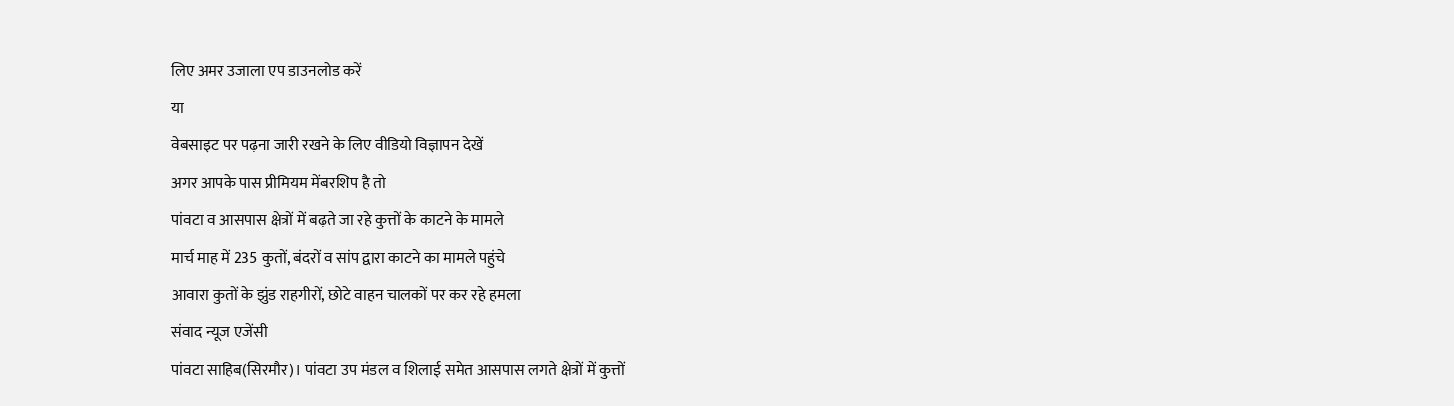लिए अमर उजाला एप डाउनलोड करें
या
वेबसाइट पर पढ़ना जारी रखने के लिए वीडियो विज्ञापन देखें
अगर आपके पास प्रीमियम मेंबरशिप है तो
पांवटा व आसपास क्षेत्रों में बढ़ते जा रहे कुत्तों के काटने के मामले
मार्च माह में 235 कुतों, बंदरों व सांप द्वारा काटने का मामले पहुंचे
आवारा कुतों के झुंड राहगीरों, छोटे वाहन चालकों पर कर रहे हमला
संवाद न्यूज एजेंसी
पांवटा साहिब(सिरमौर)। पांवटा उप मंडल व शिलाई समेत आसपास लगते क्षेत्रों में कुत्तों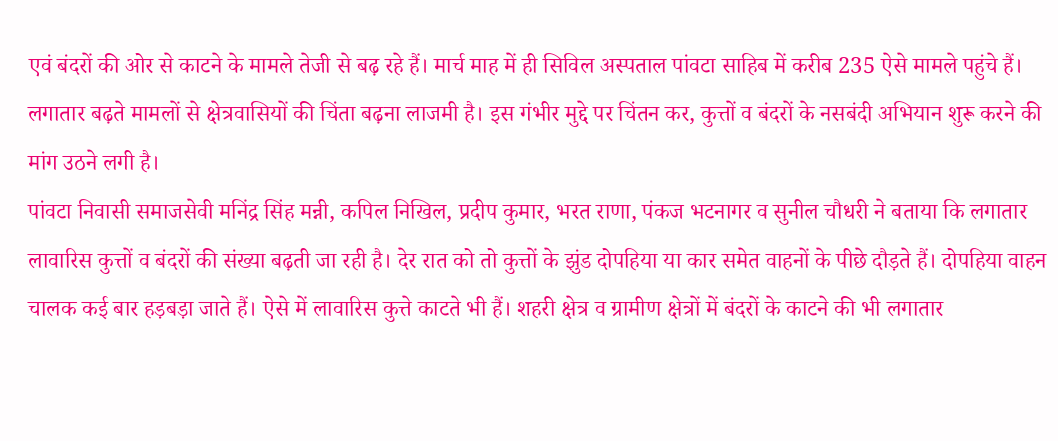एवं बंदरों की ओर से काटने के मामले तेजी से बढ़ रहे हैं। मार्च माह में ही सिविल अस्पताल पांवटा साहिब में करीब 235 ऐसे मामले पहुंचे हैं। लगातार बढ़ते मामलों से क्षेत्रवासियों की चिंता बढ़ना लाजमी है। इस गंभीर मुद्दे पर चिंतन कर, कुत्तों व बंदरों के नसबंदी अभियान शुरू करने की मांग उठने लगी है।
पांवटा निवासी समाजसेवी मनिंद्र सिंह मन्नी, कपिल निखिल, प्रदीप कुमार, भरत राणा, पंकज भटनागर व सुनील चौधरी ने बताया कि लगातार लावारिस कुत्तों व बंदरों की संख्या बढ़ती जा रही है। देर रात को तो कुत्तों के झुंड दोपहिया या कार समेत वाहनों के पीछे दौड़ते हैं। दोपहिया वाहन चालक कई बार हड़बड़ा जाते हैं। ऐसे में लावारिस कुत्ते काटते भी हैं। शहरी क्षेत्र व ग्रामीण क्षेत्रों में बंदरों के काटने की भी लगातार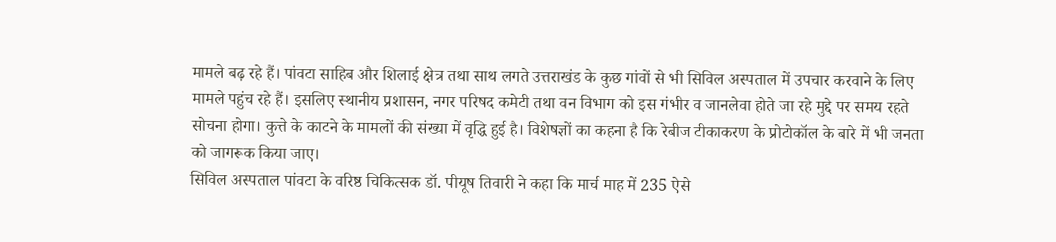मामले बढ़ रहे हैं। पांवटा साहिब और शिलाई क्षेत्र तथा साथ लगते उत्तराखंड के कुछ गांवों से भी सिविल अस्पताल में उपचार करवाने के लिए मामले पहुंच रहे हैं। इसलिए स्थानीय प्रशासन, नगर परिषद कमेटी तथा वन विभाग को इस गंभीर व जानलेवा होते जा रहे मुद्दे पर समय रहते सोचना होगा। कुत्ते के काटने के मामलों की संख्या में वृद्धि हुई है। विशेषज्ञों का कहना है कि रेबीज टीकाकरण के प्रोटोकॉल के बारे में भी जनता को जागरूक किया जाए।
सिविल अस्पताल पांवटा के वरिष्ठ चिकित्सक डॉ. पीयूष तिवारी ने कहा कि मार्च माह में 235 ऐसे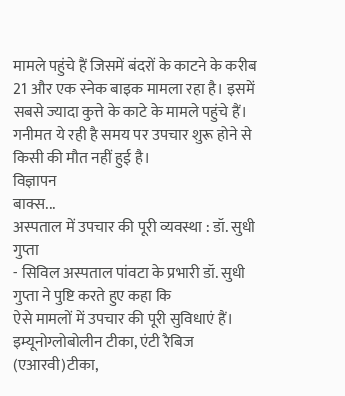मामले पहुंचे हैं जिसमें बंदरों के काटने के करीब 21 और एक स्नेक बाइक मामला रहा है। इसमें सबसे ज्यादा कुत्ते के काटे के मामले पहुंचे हैं। गनीमत ये रही है समय पर उपचार शुरू होने से किसी की मौत नहीं हुई है।
विज्ञापन
बाक्स...
अस्पताल में उपचार की पूरी व्यवस्था : डॉ. सुधी गुप्ता
- सिविल अस्पताल पांवटा के प्रभारी डॉ. सुधी गुप्ता ने पुष्टि करते हुए कहा कि
ऐसे मामलों में उपचार की पूरी सुविधाएं हैं। इम्यूनोग्लोबोलीन टीका, एंटी रैबिज
(एआरवी)टीका,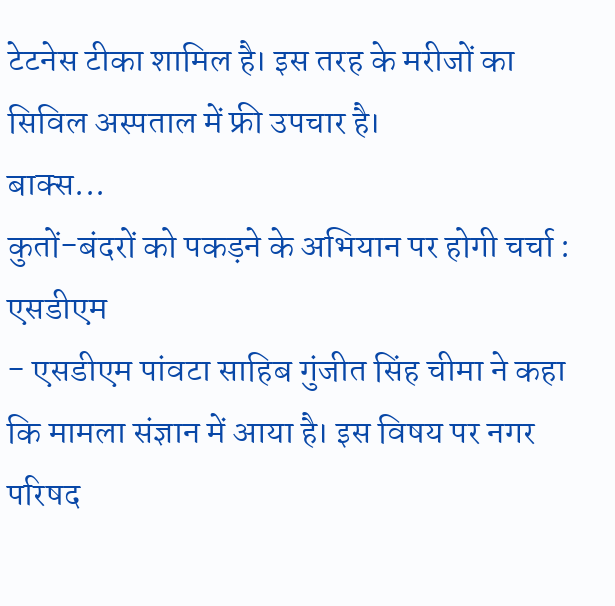टेटनेस टीका शामिल है। इस तरह के मरीजों का सिविल अस्पताल में फ्री उपचार है।
बाक्स...
कुतों-बंदरों को पकड़ने के अभियान पर होगी चर्चा : एसडीएम
- एसडीएम पांवटा साहिब गुंजीत सिंह चीमा ने कहा कि मामला संज्ञान में आया है। इस विषय पर नगर परिषद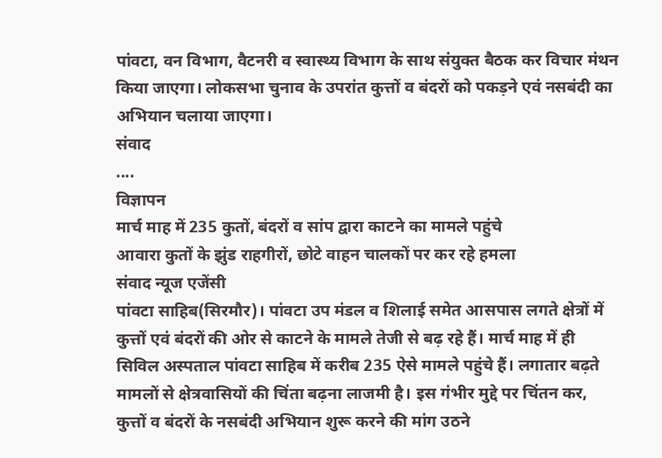पांवटा, वन विभाग, वैटनरी व स्वास्थ्य विभाग के साथ संयुक्त बैठक कर विचार मंथन किया जाएगा। लोकसभा चुनाव के उपरांत कुत्तों व बंदरों को पकड़ने एवं नसबंदी का अभियान चलाया जाएगा।
संवाद
....
विज्ञापन
मार्च माह में 235 कुतों, बंदरों व सांप द्वारा काटने का मामले पहुंचे
आवारा कुतों के झुंड राहगीरों, छोटे वाहन चालकों पर कर रहे हमला
संवाद न्यूज एजेंसी
पांवटा साहिब(सिरमौर)। पांवटा उप मंडल व शिलाई समेत आसपास लगते क्षेत्रों में कुत्तों एवं बंदरों की ओर से काटने के मामले तेजी से बढ़ रहे हैं। मार्च माह में ही सिविल अस्पताल पांवटा साहिब में करीब 235 ऐसे मामले पहुंचे हैं। लगातार बढ़ते मामलों से क्षेत्रवासियों की चिंता बढ़ना लाजमी है। इस गंभीर मुद्दे पर चिंतन कर, कुत्तों व बंदरों के नसबंदी अभियान शुरू करने की मांग उठने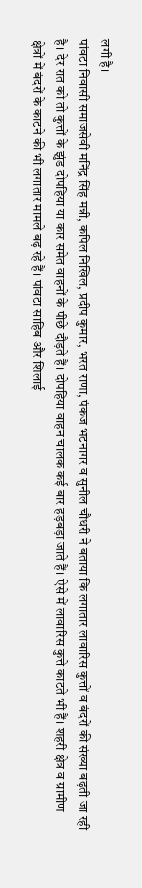लगी है।
पांवटा निवासी समाजसेवी मनिंद्र सिंह मन्नी, कपिल निखिल, प्रदीप कुमार, भरत राणा, पंकज भटनागर व सुनील चौधरी ने बताया कि लगातार लावारिस कुत्तों व बंदरों की संख्या बढ़ती जा रही है। देर रात को तो कुत्तों के झुंड दोपहिया या कार समेत वाहनों के पीछे दौड़ते हैं। दोपहिया वाहन चालक कई बार हड़बड़ा जाते हैं। ऐसे में लावारिस कुत्ते काटते भी हैं। शहरी क्षेत्र व ग्रामीण क्षेत्रों में बंदरों के काटने की भी लगातार मामले बढ़ रहे हैं। पांवटा साहिब और शिलाई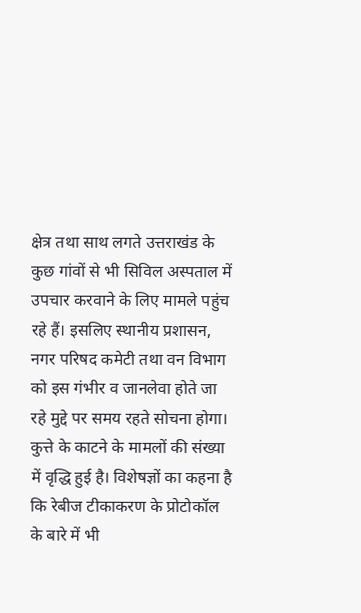क्षेत्र तथा साथ लगते उत्तराखंड के कुछ गांवों से भी सिविल अस्पताल में उपचार करवाने के लिए मामले पहुंच रहे हैं। इसलिए स्थानीय प्रशासन, नगर परिषद कमेटी तथा वन विभाग को इस गंभीर व जानलेवा होते जा रहे मुद्दे पर समय रहते सोचना होगा। कुत्ते के काटने के मामलों की संख्या में वृद्धि हुई है। विशेषज्ञों का कहना है कि रेबीज टीकाकरण के प्रोटोकॉल के बारे में भी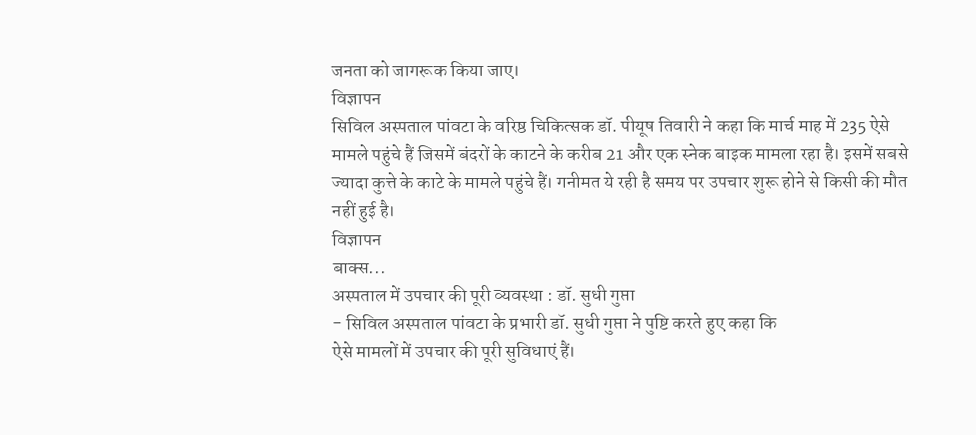जनता को जागरूक किया जाए।
विज्ञापन
सिविल अस्पताल पांवटा के वरिष्ठ चिकित्सक डॉ. पीयूष तिवारी ने कहा कि मार्च माह में 235 ऐसे मामले पहुंचे हैं जिसमें बंदरों के काटने के करीब 21 और एक स्नेक बाइक मामला रहा है। इसमें सबसे ज्यादा कुत्ते के काटे के मामले पहुंचे हैं। गनीमत ये रही है समय पर उपचार शुरू होने से किसी की मौत नहीं हुई है।
विज्ञापन
बाक्स...
अस्पताल में उपचार की पूरी व्यवस्था : डॉ. सुधी गुप्ता
- सिविल अस्पताल पांवटा के प्रभारी डॉ. सुधी गुप्ता ने पुष्टि करते हुए कहा कि
ऐसे मामलों में उपचार की पूरी सुविधाएं हैं।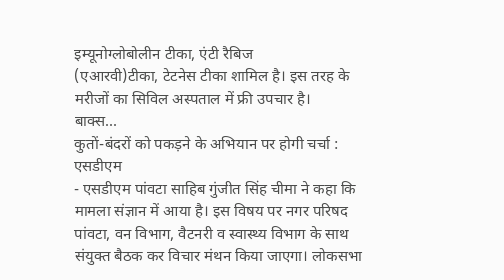इम्यूनोग्लोबोलीन टीका, एंटी रैबिज
(एआरवी)टीका, टेटनेस टीका शामिल है। इस तरह के मरीजों का सिविल अस्पताल में फ्री उपचार है।
बाक्स...
कुतों-बंदरों को पकड़ने के अभियान पर होगी चर्चा : एसडीएम
- एसडीएम पांवटा साहिब गुंजीत सिंह चीमा ने कहा कि मामला संज्ञान में आया है। इस विषय पर नगर परिषद पांवटा, वन विभाग, वैटनरी व स्वास्थ्य विभाग के साथ संयुक्त बैठक कर विचार मंथन किया जाएगा। लोकसभा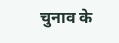चुनाव के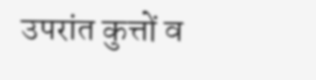उपरांत कुत्तों व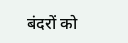बंदरों को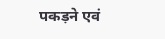पकड़ने एवं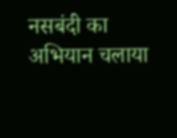नसबंदी का अभियान चलाया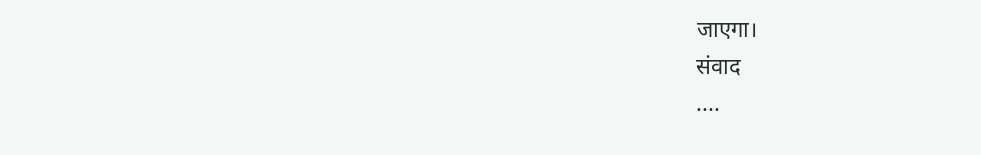जाएगा।
संवाद
....